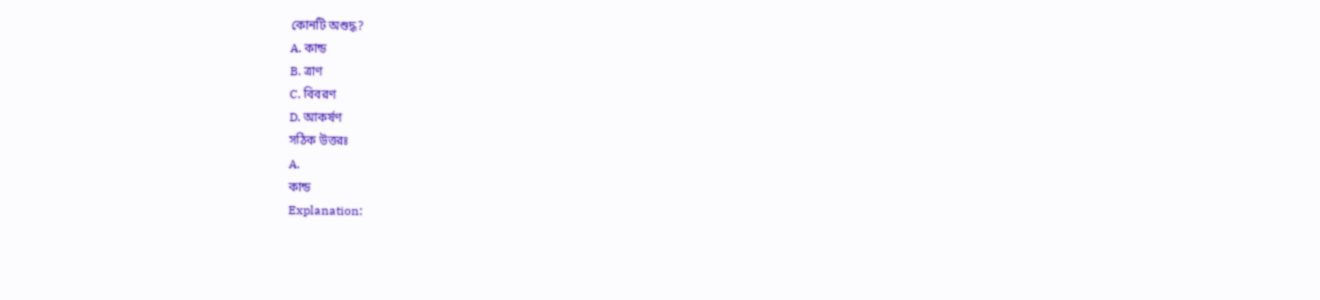কোনটি অশুদ্ধ?
A. কান্ড
B. ত্রাণ
C. বিবরণ
D. আকর্ষণ
সঠিক উত্তরঃ
A.
কান্ড
Explanation: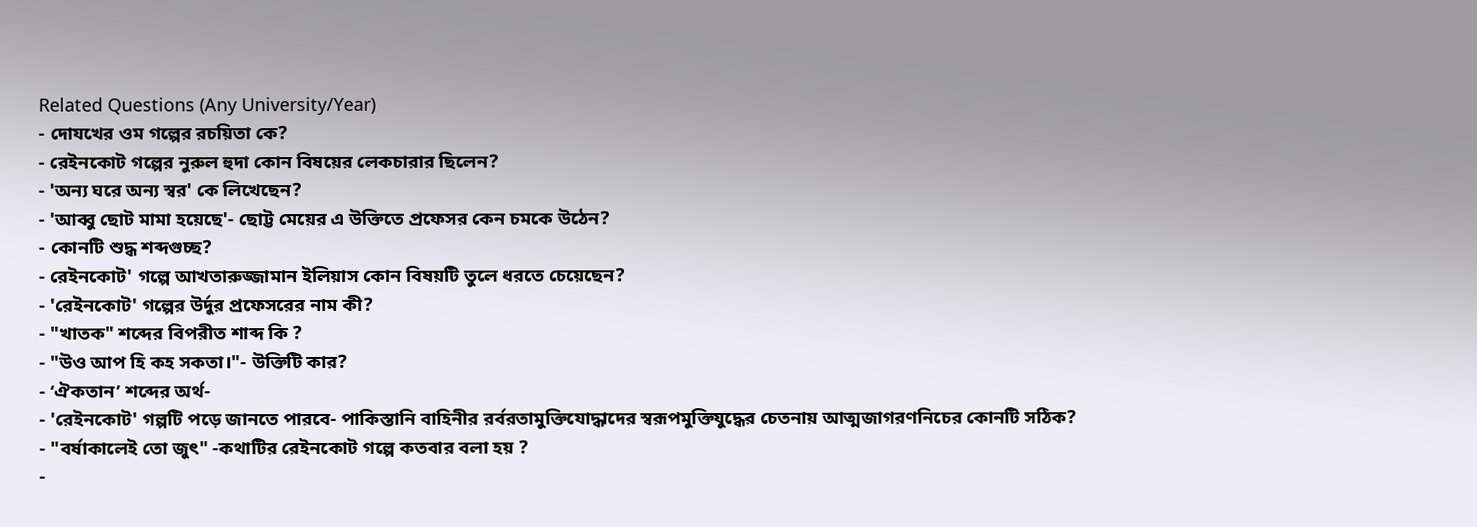Related Questions (Any University/Year)
- দোযখের ওম গল্পের রচয়িতা কে?
- রেইনকোট গল্পের নুরুল হুদা কোন বিষয়ের লেকচারার ছিলেন?
- 'অন্য ঘরে অন্য স্বর' কে লিখেছেন?
- 'আব্বু ছোট মামা হয়েছে'- ছোট্ট মেয়ের এ উক্তিতে প্রফেসর কেন চমকে উঠেন?
- কোনটি শুদ্ধ শব্দগুচ্ছ?
- রেইনকোট' গল্পে আখতারুজ্জামান ইলিয়াস কোন বিষয়টি তুলে ধরতে চেয়েছেন?
- 'রেইনকোট' গল্পের উর্দুর প্রফেসরের নাম কী?
- "খাতক" শব্দের বিপরীত শাব্দ কি ?
- "উও আপ হি কহ সকতা।"- উক্তিটি কার?
- ‘ঐকতান’ শব্দের অর্থ-
- 'রেইনকোট' গল্পটি পড়ে জানতে পারবে- পাকিস্তানি বাহিনীর রর্বরতামুক্তিযোদ্ধাদের স্বরূপমুক্তিযুদ্ধের চেতনায় আত্মজাগরণনিচের কোনটি সঠিক?
- "বর্ষাকালেই তো জুৎ" -কথাটির রেইনকোট গল্পে কতবার বলা হয় ?
-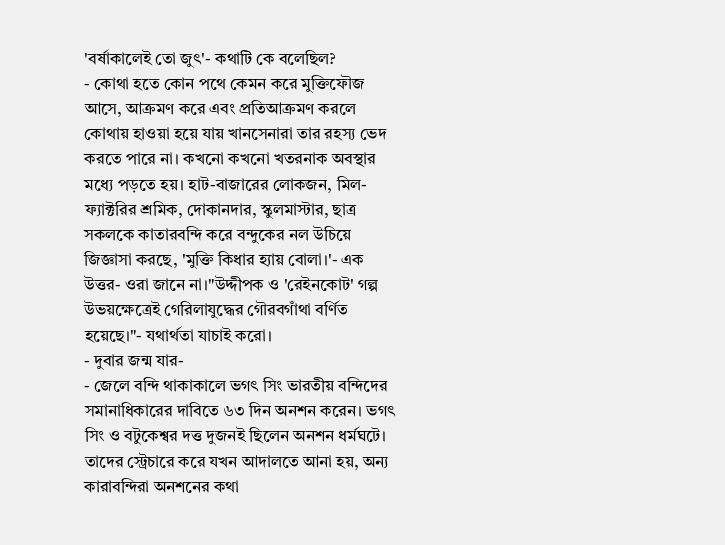'বর্ষাকালেই তো জুৎ'- কথাটি কে বলেছিল?
- কোথা হতে কোন পথে কেমন করে মুক্তিফৌজ আসে, আক্রমণ করে এবং প্রতিআক্রমণ করলে কোথায় হাওয়া হয়ে যায় খানসেনারা তার রহস্য ভেদ করতে পারে না। কখনো কখনো খতরনাক অবস্থার মধ্যে পড়তে হয়। হাট-বাজারের লোকজন, মিল-ফ্যাক্টরির শ্রমিক, দোকানদার, স্কুলমাস্টার, ছাত্র সকলকে কাতারবন্দি করে বন্দুকের নল উচিয়ে জিজ্ঞাসা করছে, 'মুক্তি কিধার হ্যায় বোলা।'- এক উত্তর- ওরা জানে না।"উদ্দীপক ও 'রেইনকোট' গল্প উভয়ক্ষেত্রেই গেরিলাযুদ্ধের গৌরবগাঁথা বর্ণিত হয়েছে।"- যথার্থতা যাচাই করো।
- দুবার জন্ম যার-
- জেলে বন্দি থাকাকালে ভগৎ সিং ভারতীয় বন্দিদের সমানাধিকারের দাবিতে ৬৩ দিন অনশন করেন। ভগৎ সিং ও বটুকেশ্বর দত্ত দুজনই ছিলেন অনশন ধর্মঘটে। তাদের স্ট্রেচারে করে যখন আদালতে আনা হয়, অন্য কারাবন্দিরা অনশনের কথা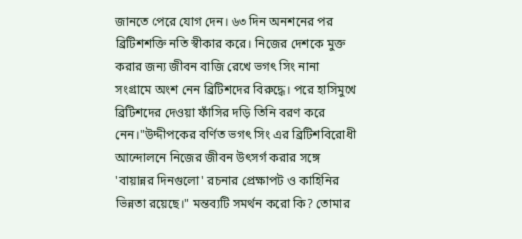জানতে পেরে যোগ দেন। ৬৩ দিন অনশনের পর ব্রিটিশশক্তি নতি স্বীকার করে। নিজের দেশকে মুক্ত করার জন্য জীবন বাজি রেখে ভগৎ সিং নানা সংগ্রামে অংশ নেন ব্রিটিশদের বিরুদ্ধে। পরে হাসিমুখে ব্রিটিশদের দেওয়া ফাঁসির দড়ি তিনি বরণ করে নেন।"উদ্দীপকের বর্ণিত ভগৎ সিং এর ব্রিটিশবিরোধী আন্দোলনে নিজের জীবন উৎসর্গ করার সঙ্গে 'বায়ান্নর দিনগুলো' রচনার প্রেক্ষাপট ও কাহিনির ভিন্নতা রয়েছে।" মন্তব্যটি সমর্থন করো কি? তোমার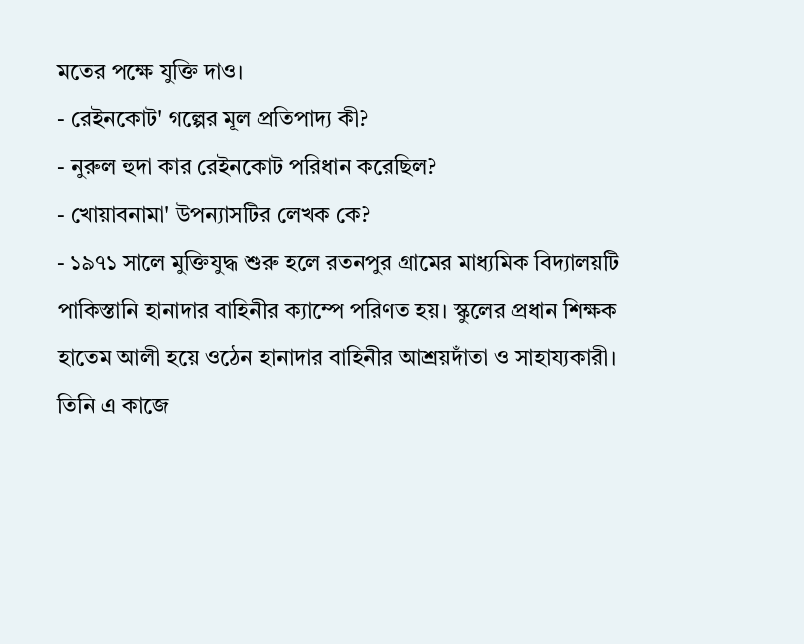মতের পক্ষে যুক্তি দাও।
- রেইনকোট' গল্পের মূল প্রতিপাদ্য কী?
- নুরুল হুদা কার রেইনকোট পরিধান করেছিল?
- খোয়াবনামা' উপন্যাসটির লেখক কে?
- ১৯৭১ সালে মুক্তিযুদ্ধ শুরু হলে রতনপুর গ্রামের মাধ্যমিক বিদ্যালয়টি পাকিস্তানি হানাদার বাহিনীর ক্যাম্পে পরিণত হয়। স্কুলের প্রধান শিক্ষক হাতেম আলী হয়ে ওঠেন হানাদার বাহিনীর আশ্রয়দাঁতা ও সাহায্যকারী। তিনি এ কাজে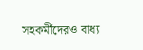সহকর্মীদেরও বাধ্য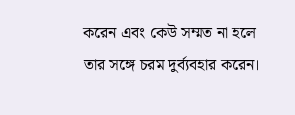করেন এবং কেউ সম্মত না হলে তার সঙ্গে চরম দুর্ব্যবহার করেন।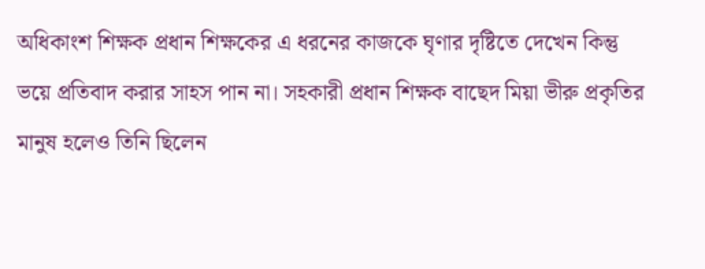অধিকাংশ শিক্ষক প্রধান শিক্ষকের এ ধরনের কাজকে ঘৃণার দৃষ্টিতে দেখেন কিন্তু ভয়ে প্রতিবাদ করার সাহস পান না। সহকারী প্রধান শিক্ষক বাছেদ মিয়া ভীরু প্রকৃতির মানুষ হলেও তিনি ছিলেন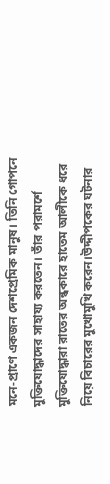মনে-প্রাণে একজন দেশপ্রেমিক মানুষ। তিনি গোপনে মুক্তিযোদ্ধাদের সাহায্য করতেন। তাঁর পরামর্শে মুক্তিযোদ্ধারা রাতের অন্ধকারে হাতেম আলীকে ধরে নিয়ে বিচারের মুখোমুখি করেন।উদ্দীপকের ঘটনার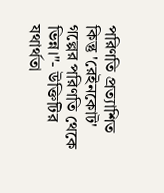পরিণতি প্রত্যাশিত কিন্তু 'রেইনকোট' গল্পের পরিণতি থেকে ভিন্ন।"- উক্তিটির যথার্থতা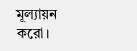মূল্যায়ন করো।